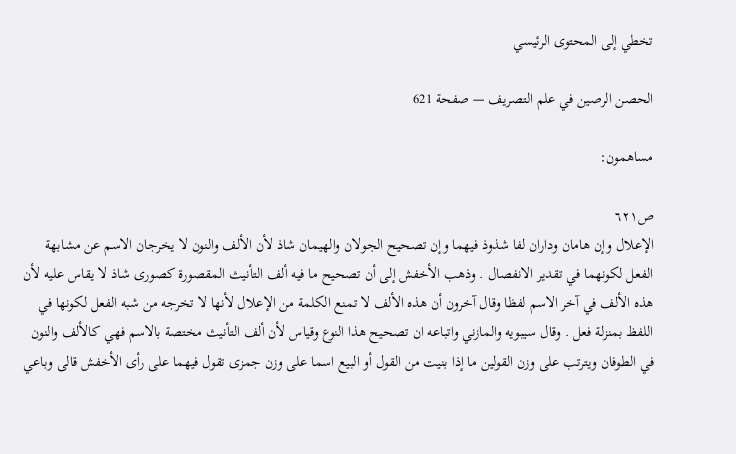تخطي إلى المحتوى الرئيسي

الحصن الرصين في علم التصريف — صفحة 621

مساهمون:

ص٦٢١
الإعلال وإن هامان وداران لفا شذوذ فيهما وإن تصحيح الجولان والهيمان شاذ لأن الألف والنون لا يخرجان الاسم عن مشابهة الفعل لكونهما في تقدير الانفصال . وذهب الأخفش إلى أن تصحيح ما فيه ألف التأنيث المقصورة كصورى شاذ لا يقاس عليه لأن هذه الألف في آخر الاسم لفظا وقال آخرون أن هذه الألف لا تمنع الكلمة من الإعلال لأنها لا تخرجه من شبه الفعل لكونها في اللفظ بمنزلة فعل . وقال سيبويه والمازني واتباعه ان تصحيح هذا النوع وقياس لأن ألف التأنيث مختصة بالاسم فهي كالألف والنون في الطوفان ويترتب على وزن القولين ما إذا بنيت من القول أو البيع اسما على وزن جمزى تقول فيهما على رأى الأخفش قالى وباعي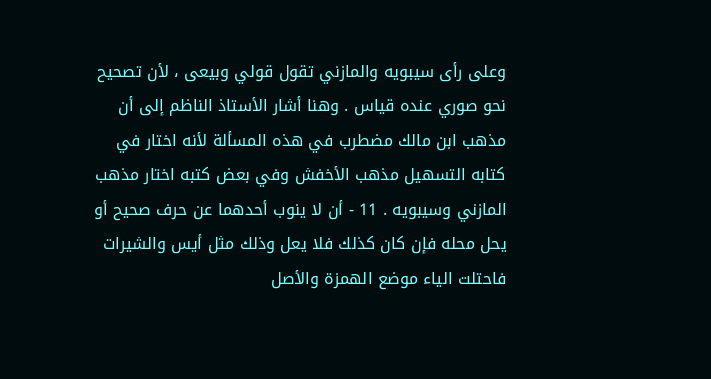وعلى رأى سيبويه والمازني تقول قولي وبيعى ، لأن تصحيح نحو صوري عنده قياس . وهنا أشار الأستاذ الناظم إلى أن مذهب ابن مالك مضطرب في هذه المسألة لأنه اختار في كتابه التسهيل مذهب الأخفش وفي بعض كتبه اختار مذهب المازني وسيبويه . 11 - أن لا ينوب أحدهما عن حرف صحيح أو يحل محله فإن كان كذلك فلا يعل وذلك مثل أيس والشيرات فاحتلت الياء موضع الهمزة والأصل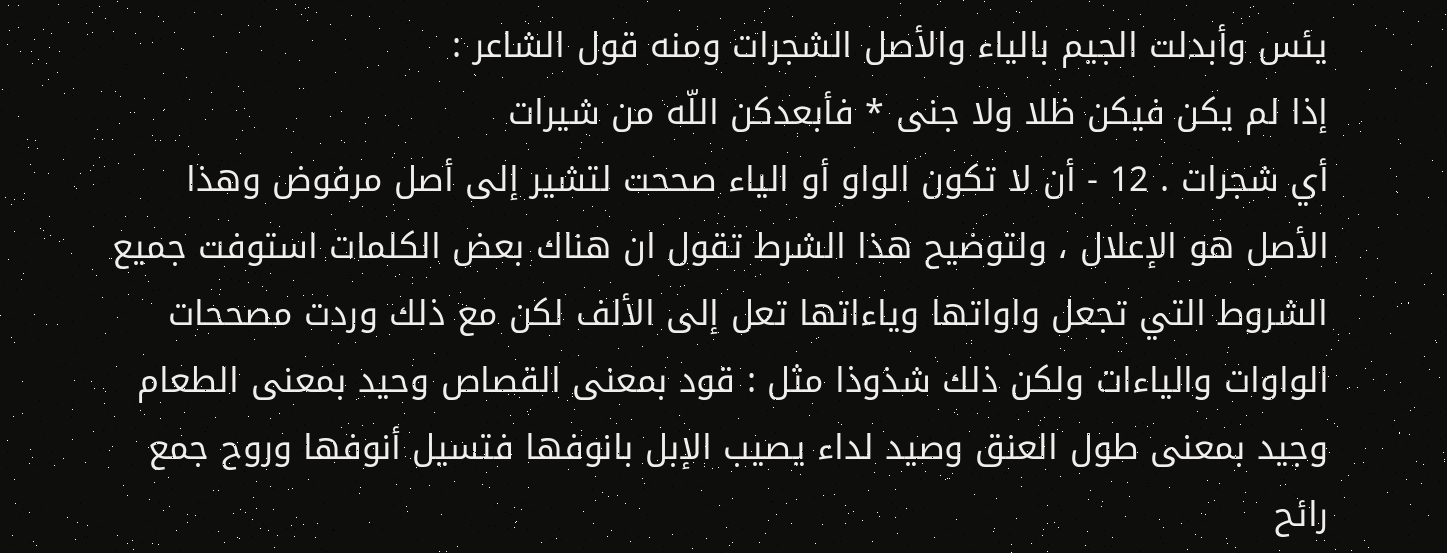يئس وأبدلت الجيم بالياء والأصل الشجرات ومنه قول الشاعر :
إذا لم يكن فيكن ظلا ولا جنى * فأبعدكن اللّه من شيرات
أي شجرات . 12 - أن لا تكون الواو أو الياء صححت لتشير إلى أصل مرفوض وهذا الأصل هو الإعلال ، ولتوضيح هذا الشرط تقول ان هناك بعض الكلمات استوفت جميع الشروط التي تجعل واواتها وياءاتها تعل إلى الألف لكن مع ذلك وردت مصححات الواوات والياءات ولكن ذلك شذوذا مثل : قود بمعنى القصاص وحيد بمعنى الطعام وجيد بمعنى طول العنق وصيد لداء يصيب الإبل بانوفها فتسيل أنوفها وروح جمع رائح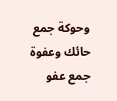وحوكة جمع حائك وعفوة جمع عفو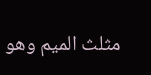مثلث الميم وهو